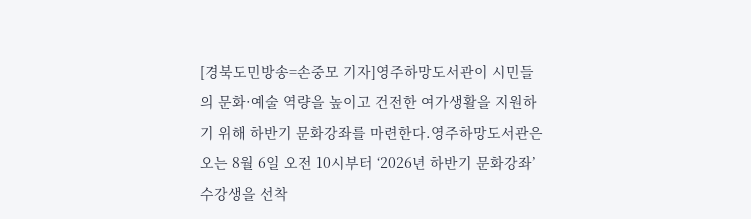[경북도민방송=손중모 기자]영주하망도서관이 시민들의 문화·예술 역량을 높이고 건전한 여가생활을 지원하기 위해 하반기 문화강좌를 마련한다.영주하망도서관은 오는 8월 6일 오전 10시부터 ‘2026년 하반기 문화강좌’ 수강생을 선착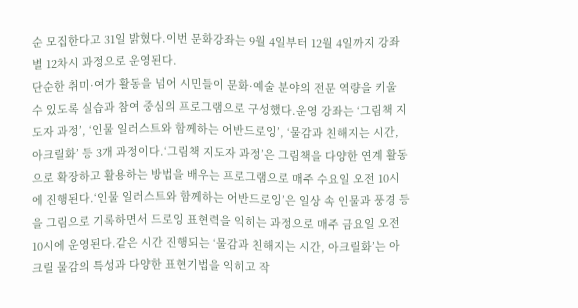순 모집한다고 31일 밝혔다.이번 문화강좌는 9월 4일부터 12월 4일까지 강좌별 12차시 과정으로 운영된다.
단순한 취미·여가 활동을 넘어 시민들이 문화·예술 분야의 전문 역량을 키울 수 있도록 실습과 참여 중심의 프로그램으로 구성했다.운영 강좌는 ‘그림책 지도자 과정’, ‘인물 일러스트와 함께하는 어반드로잉’, ‘물감과 친해지는 시간, 아크릴화’ 등 3개 과정이다.‘그림책 지도자 과정’은 그림책을 다양한 연계 활동으로 확장하고 활용하는 방법을 배우는 프로그램으로 매주 수요일 오전 10시에 진행된다.‘인물 일러스트와 함께하는 어반드로잉’은 일상 속 인물과 풍경 등을 그림으로 기록하면서 드로잉 표현력을 익히는 과정으로 매주 금요일 오전 10시에 운영된다.같은 시간 진행되는 ‘물감과 친해지는 시간, 아크릴화’는 아크릴 물감의 특성과 다양한 표현기법을 익히고 작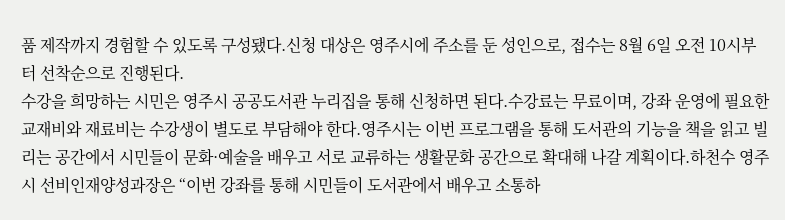품 제작까지 경험할 수 있도록 구성됐다.신청 대상은 영주시에 주소를 둔 성인으로, 접수는 8월 6일 오전 10시부터 선착순으로 진행된다.
수강을 희망하는 시민은 영주시 공공도서관 누리집을 통해 신청하면 된다.수강료는 무료이며, 강좌 운영에 필요한 교재비와 재료비는 수강생이 별도로 부담해야 한다.영주시는 이번 프로그램을 통해 도서관의 기능을 책을 읽고 빌리는 공간에서 시민들이 문화·예술을 배우고 서로 교류하는 생활문화 공간으로 확대해 나갈 계획이다.하천수 영주시 선비인재양성과장은 “이번 강좌를 통해 시민들이 도서관에서 배우고 소통하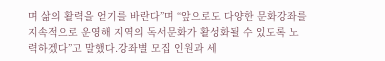며 삶의 활력을 얻기를 바란다”며 “앞으로도 다양한 문화강좌를 지속적으로 운영해 지역의 독서문화가 활성화될 수 있도록 노력하겠다”고 말했다.강좌별 모집 인원과 세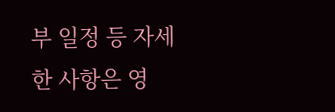부 일정 등 자세한 사항은 영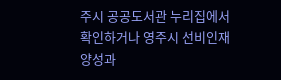주시 공공도서관 누리집에서 확인하거나 영주시 선비인재양성과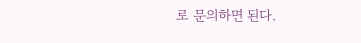로 문의하면 된다.